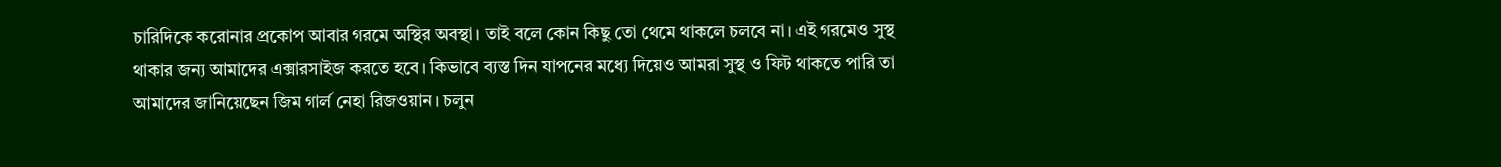চারিদিকে করোনার প্রকোপ আবার গরমে অস্থির অবস্থা। তাই বলে কোন কিছু তো থেমে থাকলে চলবে না। এই গরমেও সুস্থ থাকার জন্য আমাদের এক্সারসাইজ করতে হবে। কিভাবে ব্যস্ত দিন যাপনের মধ্যে দিয়েও আমরা সুস্থ ও ফিট থাকতে পারি তা আমাদের জানিয়েছেন জিম গার্ল নেহা রিজওয়ান। চলুন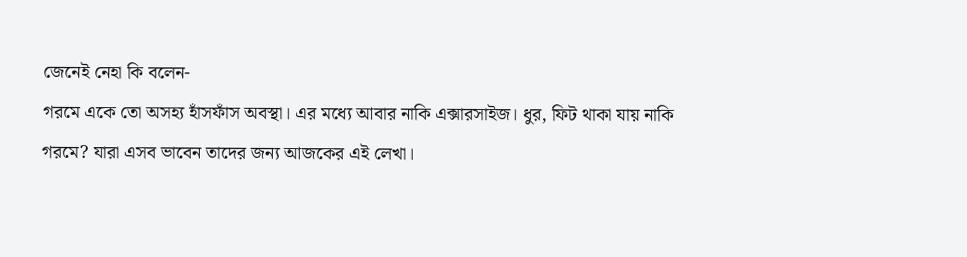জেনেই নেহা কি বলেন-
গরমে একে তো অসহ্য হাঁসফাঁস অবস্থা। এর মধ্যে আবার নাকি এক্সারসাইজ। ধুর, ফিট থাকা যায় নাকি গরমে? যারা এসব ভাবেন তাদের জন্য আজকের এই লেখা।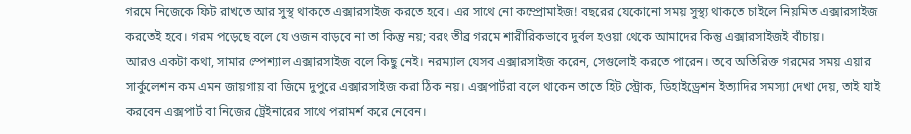গরমে নিজেকে ফিট রাখতে আর সুস্থ থাকতে এক্সারসাইজ করতে হবে। এর সাথে নো কম্প্রোমাইজ! বছরের যেকোনো সময় সুস্থ্য থাকতে চাইলে নিয়মিত এক্সারসাইজ করতেই হবে। গরম পড়েছে বলে যে ওজন বাড়বে না তা কিন্তু নয়; বরং তীব্র গরমে শারীরিকভাবে দুর্বল হওয়া থেকে আমাদের কিন্তু এক্সারসাইজই বাঁচায়।
আরও একটা কথা, সামার স্পেশ্যাল এক্সারসাইজ বলে কিছু নেই। নরম্যাল যেসব এক্সারসাইজ করেন, সেগুলোই করতে পারেন। তবে অতিরিক্ত গরমের সময় এয়ার সার্কুলেশন কম এমন জায়গায় বা জিমে দুপুরে এক্সারসাইজ করা ঠিক নয়। এক্সপার্টরা বলে থাকেন তাতে হিট স্ট্রোক, ডিহাইড্রেশন ইত্যাদির সমস্যা দেখা দেয়, তাই যাই করবেন এক্সপার্ট বা নিজের ট্রেইনারের সাথে পরামর্শ করে নেবেন।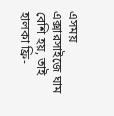এসময় এক্সারসাইজে ঘাম বেশি হয়, তাই হালকা ফ্রি-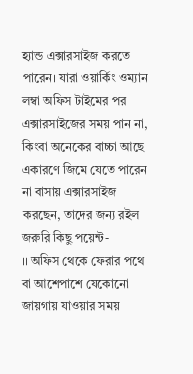হ্যান্ড এক্সারসাইজ করতে পারেন। যারা ওয়ার্কিং ওম্যান লম্বা অফিস টাইমের পর এক্সারসাইজের সময় পান না, কিংবা অনেকের বাচ্চা আছে একারণে জিমে যেতে পারেন না বাসায় এক্সারসাইজ করছেন, তাদের জন্য রইল জরুরি কিছু পয়েন্ট-
।। অফিস থেকে ফেরার পথে বা আশেপাশে যেকোনো জায়গায় যাওয়ার সময়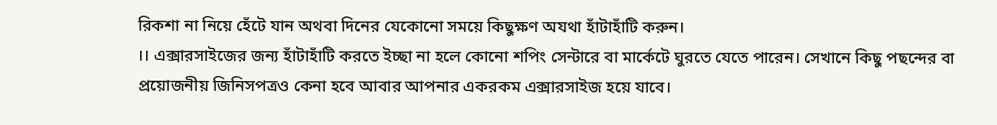রিকশা না নিয়ে হেঁটে যান অথবা দিনের যেকোনো সময়ে কিছুক্ষণ অযথা হাঁটাহাঁটি করুন।
।। এক্সারসাইজের জন্য হাঁটাহাঁটি করতে ইচ্ছা না হলে কোনো শপিং সেন্টারে বা মার্কেটে ঘুরতে যেতে পারেন। সেখানে কিছু পছন্দের বা প্রয়োজনীয় জিনিসপত্রও কেনা হবে আবার আপনার একরকম এক্সারসাইজ হয়ে যাবে।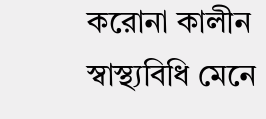করোনা কালীন স্বাস্থ্যবিধি মেনে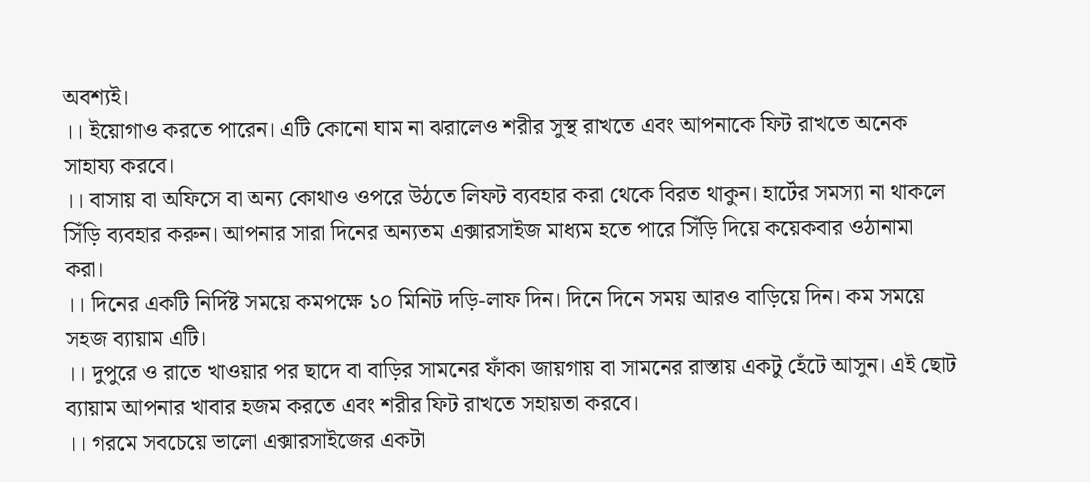অবশ্যই।
।। ইয়োগাও করতে পারেন। এটি কোনো ঘাম না ঝরালেও শরীর সুস্থ রাখতে এবং আপনাকে ফিট রাখতে অনেক সাহায্য করবে।
।। বাসায় বা অফিসে বা অন্য কোথাও ওপরে উঠতে লিফট ব্যবহার করা থেকে বিরত থাকুন। হার্টের সমস্যা না থাকলে সিঁড়ি ব্যবহার করুন। আপনার সারা দিনের অন্যতম এক্সারসাইজ মাধ্যম হতে পারে সিঁড়ি দিয়ে কয়েকবার ওঠানামা করা।
।। দিনের একটি নির্দিষ্ট সময়ে কমপক্ষে ১০ মিনিট দড়ি-লাফ দিন। দিনে দিনে সময় আরও বাড়িয়ে দিন। কম সময়ে সহজ ব্যায়াম এটি।
।। দুপুরে ও রাতে খাওয়ার পর ছাদে বা বাড়ির সামনের ফাঁকা জায়গায় বা সামনের রাস্তায় একটু হেঁটে আসুন। এই ছোট ব্যায়াম আপনার খাবার হজম করতে এবং শরীর ফিট রাখতে সহায়তা করবে।
।। গরমে সবচেয়ে ভালো এক্সারসাইজের একটা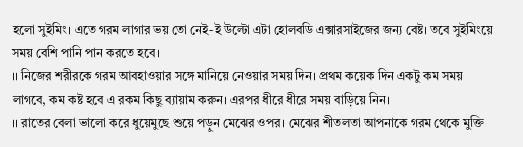হলো সুইমিং। এতে গরম লাগার ভয় তো নেই-ই উল্টো এটা হোলবডি এক্সারসাইজের জন্য বেষ্ট। তবে সুইমিংয়ে সময় বেশি পানি পান করতে হবে।
।। নিজের শরীরকে গরম আবহাওয়ার সঙ্গে মানিয়ে নেওয়ার সময় দিন। প্রথম কয়েক দিন একটু কম সময় লাগবে, কম কষ্ট হবে এ রকম কিছু ব্যায়াম করুন। এরপর ধীরে ধীরে সময় বাড়িয়ে নিন।
।। রাতের বেলা ভালো করে ধুয়েমুছে শুয়ে পড়ুন মেঝের ওপর। মেঝের শীতলতা আপনাকে গরম থেকে মুক্তি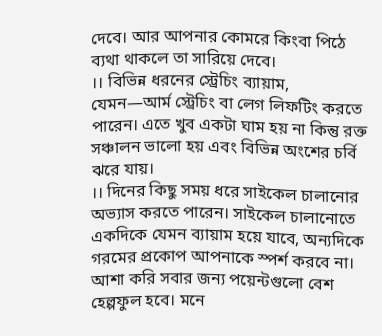দেবে। আর আপনার কোমরে কিংবা পিঠে ব্যথা থাকলে তা সারিয়ে দেবে।
।। বিভিন্ন ধরনের স্ট্রেচিং ব্যায়াম, যেমন—আর্ম স্ট্রেচিং বা লেগ লিফটিং করতে পারেন। এতে খুব একটা ঘাম হয় না কিন্তু রক্ত সঞ্চালন ভালো হয় এবং বিভিন্ন অংশের চর্বি ঝরে যায়।
।। দিনের কিছু সময় ধরে সাইকেল চালানোর অভ্যাস করতে পারেন। সাইকেল চালানোতে একদিকে যেমন ব্যায়াম হয়ে যাবে, অন্যদিকে গরমের প্রকোপ আপনাকে স্পর্শ করবে না।
আশা করি সবার জন্য পয়েন্টগুলো বেশ হেল্পফুল হবে। মনে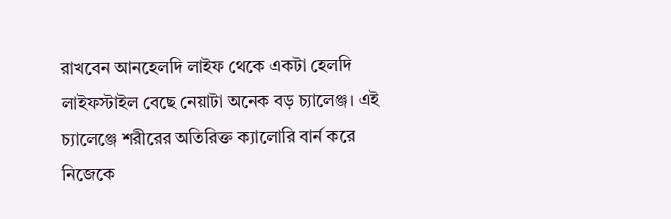রাখবেন আনহেলদি লাইফ থেকে একটা হেলদি লাইফস্টাইল বেছে নেয়াটা অনেক বড় চ্যালেঞ্জ। এই চ্যালেঞ্জে শরীরের অতিরিক্ত ক্যালোরি বার্ন করে নিজেকে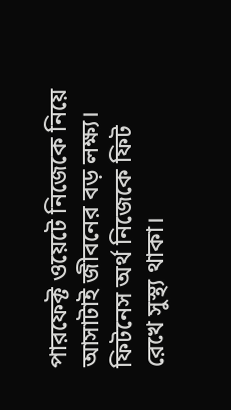পারফেক্ট ওয়েটে নিজেকে নিয়ে আসাটাই জীবনের বড় লক্ষ্য। ফিটনেস অর্থ নিজেকে ফিট রেখে সুস্থ্য থাকা।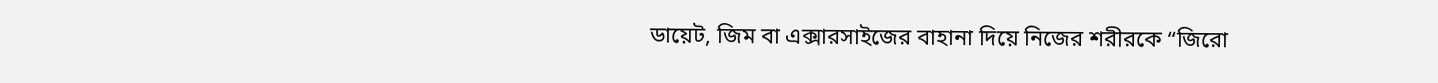ডায়েট, জিম বা এক্সারসাইজের বাহানা দিয়ে নিজের শরীরকে “জিরো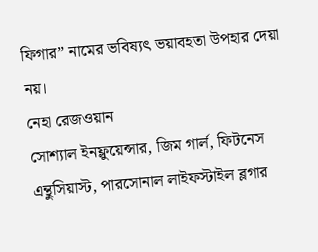ফিগার” নামের ভবিষ্যৎ ভয়াবহতা উপহার দেয়া নয়।
নেহা রেজওয়ান
সোশ্যাল ইনফ্লুয়েন্সার, জিম গার্ল, ফিটনেস এন্থুসিয়াস্ট, পারসোনাল লাইফস্টাইল ব্লগার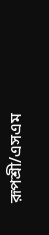রূপশ্রী/এসএম